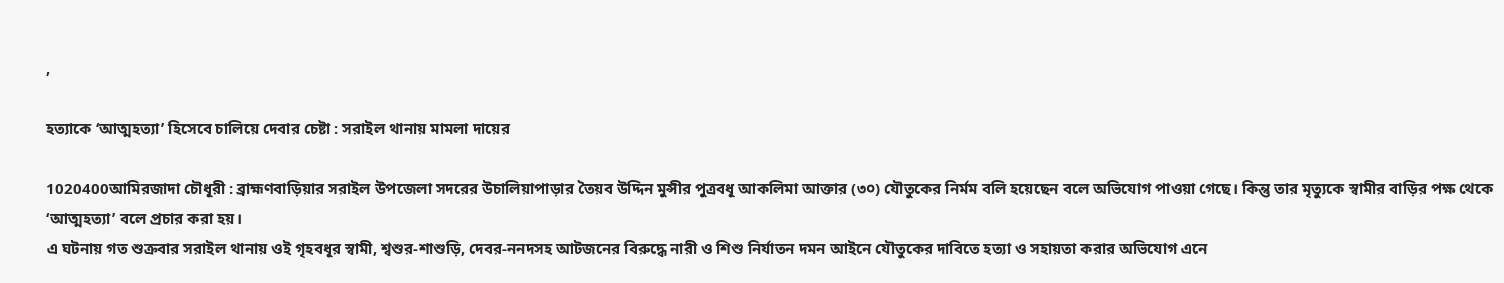,

হত্যাকে ‘আত্মহত্যা’ হিসেবে চালিয়ে দেবার চেষ্টা : সরাইল থানায় মামলা দায়ের

1020400আমিরজাদা চৌধূরী : ব্রাহ্মণবাড়িয়ার সরাইল উপজেলা সদরের উচালিয়াপাড়ার তৈয়ব উদ্দিন মুন্সীর পুত্রবধূ আকলিমা আক্তার (৩০) যৌতুকের নির্মম বলি হয়েছেন বলে অভিযোগ পাওয়া গেছে। কিন্তু তার মৃত্যুকে স্বামীর বাড়ির পক্ষ থেকে ‘আত্মহত্যা’ বলে প্রচার করা হয়।
এ ঘটনায় গত শুক্রবার সরাইল থানায় ওই গৃহবধূর স্বামী, শ্বশুর-শাশুড়ি, দেবর-ননদসহ আটজনের বিরুদ্ধে নারী ও শিশু নির্যাতন দমন আইনে যৌতুকের দাবিতে হত্যা ও সহায়তা করার অভিযোগ এনে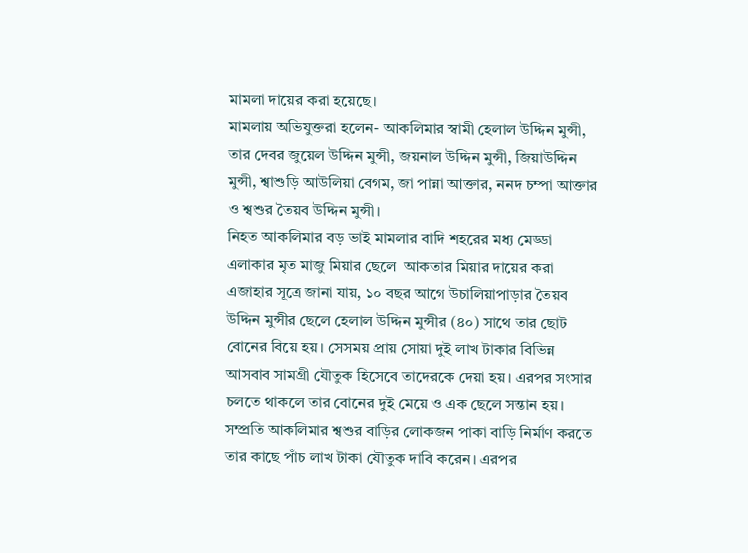মামলা দায়ের করা হয়েছে।
মামলায় অভিযুক্তরা হলেন- আকলিমার স্বামী হেলাল উদ্দিন মুন্সী, তার দেবর জুয়েল উদ্দিন মুন্সী, জয়নাল উদ্দিন মুন্সী, জিয়াউদ্দিন মুন্সী, শ্বাশুড়ি আউলিয়া বেগম, জা পান্না আক্তার, ননদ চম্পা আক্তার ও শ্বশুর তৈয়ব উদ্দিন মুন্সী।
নিহত আকলিমার বড় ভাই মামলার বাদি শহরের মধ্য মেড্ডা এলাকার মৃত মাজু মিয়ার ছেলে  আকতার মিয়ার দায়ের করা এজাহার সূত্রে জানা যায়, ১০ বছর আগে উচালিয়াপাড়ার তৈয়ব উদ্দিন মুন্সীর ছেলে হেলাল উদ্দিন মুন্সীর (৪০) সাথে তার ছোট বোনের বিয়ে হয়। সেসময় প্রায় সোয়া দুই লাখ টাকার বিভিন্ন আসবাব সামগ্রী যৌতুক হিসেবে তাদেরকে দেয়া হয়। এরপর সংসার চলতে থাকলে তার বোনের দুই মেয়ে ও এক ছেলে সন্তান হয়। সম্প্রতি আকলিমার শ্বশুর বাড়ির লোকজন পাকা বাড়ি নির্মাণ করতে তার কাছে পাঁচ লাখ টাকা যৌতুক দাবি করেন। এরপর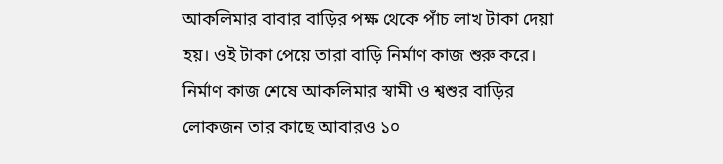আকলিমার বাবার বাড়ির পক্ষ থেকে পাঁচ লাখ টাকা দেয়া হয়। ওই টাকা পেয়ে তারা বাড়ি নির্মাণ কাজ শুরু করে।
নির্মাণ কাজ শেষে আকলিমার স্বামী ও শ্বশুর বাড়ির লোকজন তার কাছে আবারও ১০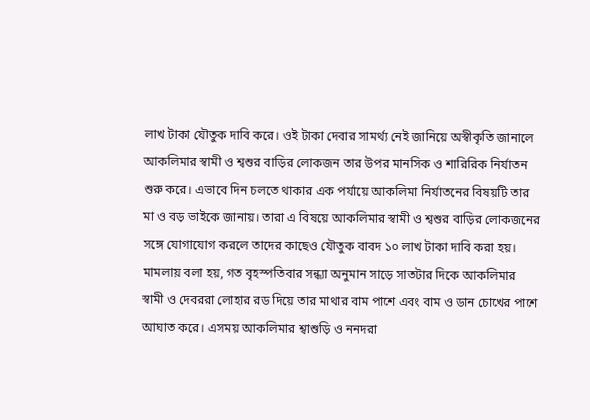লাখ টাকা যৌতুক দাবি করে। ওই টাকা দেবার সামর্থ্য নেই জানিয়ে অস্বীকৃতি জানালে আকলিমার স্বামী ও শ্বশুর বাড়ির লোকজন তার উপর মানসিক ও শারিরিক নির্যাতন শুরু করে। এভাবে দিন চলতে থাকার এক পর্যায়ে আকলিমা নির্যাতনের বিষয়টি তার মা ও বড় ভাইকে জানায়। তারা এ বিষয়ে আকলিমার স্বামী ও শ্বশুর বাড়ির লোকজনের সঙ্গে যোগাযোগ করলে তাদের কাছেও যৌতুক বাবদ ১০ লাখ টাকা দাবি করা হয়।
মামলায় বলা হয়, গত বৃহস্পতিবার সন্ধ্যা অনুমান সাড়ে সাতটার দিকে আকলিমার স্বামী ও দেবররা লোহার রড দিয়ে তার মাথার বাম পাশে এবং বাম ও ডান চোখের পাশে আঘাত করে। এসময় আকলিমার শ্বাশুড়ি ও ননদরা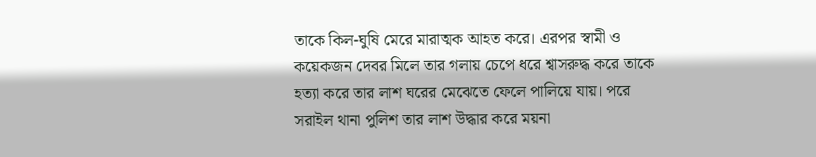তাকে কিল-ঘুষি মেরে মারাত্মক আহত করে। এরপর স্বামী ও কয়েকজন দেবর মিলে তার গলায় চেপে ধরে শ্বাসরুদ্ধ করে তাকে হত্যা করে তার লাশ ঘরের মেঝেতে ফেলে পালিয়ে যায়। পরে সরাইল থানা পুলিশ তার লাশ উদ্ধার করে ময়না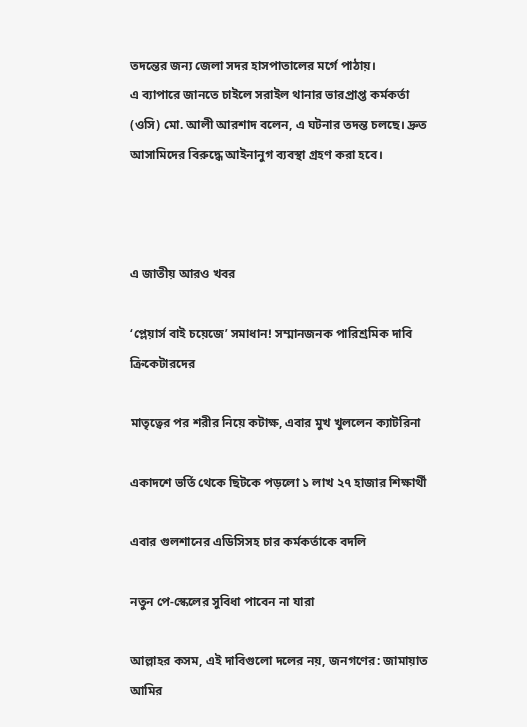তদন্তের জন্য জেলা সদর হাসপাতালের মর্গে পাঠায়।
এ ব্যাপারে জানতে চাইলে সরাইল থানার ভারপ্রাপ্ত কর্মকর্তা (ওসি) মো. আলী আরশাদ বলেন, এ ঘটনার তদন্ত চলছে। দ্রুত আসামিদের বিরুদ্ধে আইনানুগ ব্যবস্থা গ্রহণ করা হবে।



এ জাতীয় আরও খবর

‘প্লেয়ার্স বাই চয়েজে’ সমাধান! সম্মানজনক পারিশ্রমিক দাবি ক্রিকেটারদের

মাতৃত্বের পর শরীর নিয়ে কটাক্ষ, এবার মুখ খুললেন ক্যাটরিনা

একাদশে ভর্তি থেকে ছিটকে পড়লো ১ লাখ ২৭ হাজার শিক্ষার্থী

এবার গুলশানের এডিসিসহ চার কর্মকর্তাকে বদলি

নতুন পে-স্কেলের সুবিধা পাবেন না যারা

আল্লাহর কসম, এই দাবিগুলো দলের নয়, জনগণের: জামায়াত আমির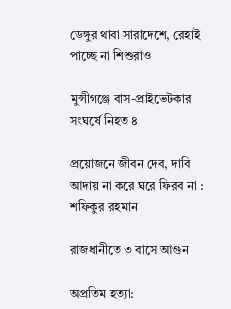ডেঙ্গুর থাবা সারাদেশে, রেহাই পাচ্ছে না শিশুরাও

মুন্সীগঞ্জে বাস-প্রাইভেটকার সংঘর্ষে নিহত ৪

প্রয়োজনে জীবন দেব, দাবি আদায় না করে ঘরে ফিরব না : শফিকুর রহমান

রাজধানীতে ৩ বাসে আগুন

অপ্রতিম হত্যা: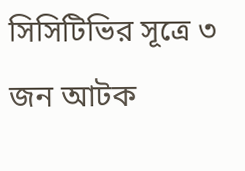সিসিটিভির সূত্রে ৩ জন আটক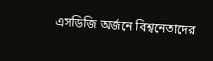এসডিজি অর্জনে বিশ্বনেতাদের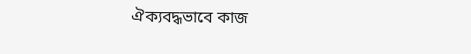ঐক্যবদ্ধভাবে কাজ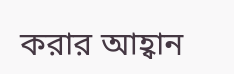করার আহ্বান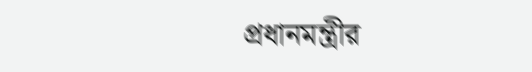প্রধানমন্ত্রীর